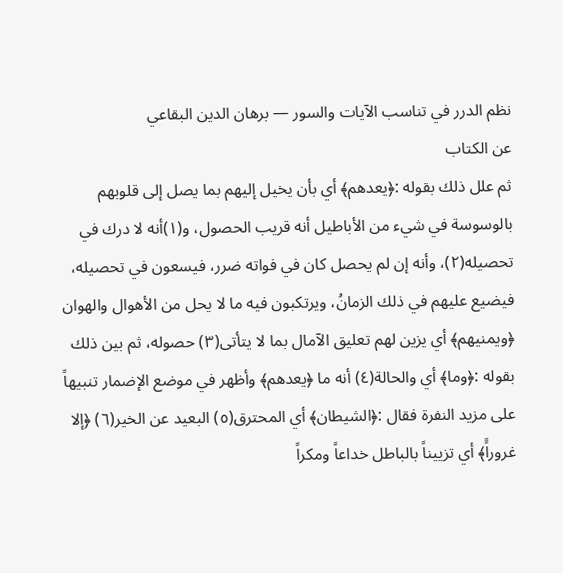نظم الدرر في تناسب الآيات والسور — برهان الدين البقاعي
عن الكتاب
ثم علل ذلك بقوله :﴿يعدهم﴾ أي بأن يخيل إليهم بما يصل إلى قلوبهم بالوسوسة في شيء من الأباطيل أنه قريب الحصول، و(١)أنه لا درك في تحصيله(٢)، وأنه إن لم يحصل كان في فواته ضرر، فيسعون في تحصيله، فيضيع عليهم في ذلك الزمانُ، ويرتكبون فيه ما لا يحل من الأهوال والهوان ﴿ويمنيهم﴾ أي يزين لهم تعليق الآمال بما لا يتأتى(٣) حصوله، ثم بين ذلك بقوله :﴿وما﴾ أي والحالة(٤) أنه ما ﴿يعدهم﴾ وأظهر في موضع الإضمار تنبيهاً على مزيد النفرة فقال :﴿الشيطان﴾ أي المحترق(٥) البعيد عن الخير(٦) ﴿إلا غروراًَ﴾ أي تزييناً بالباطل خداعاً ومكراً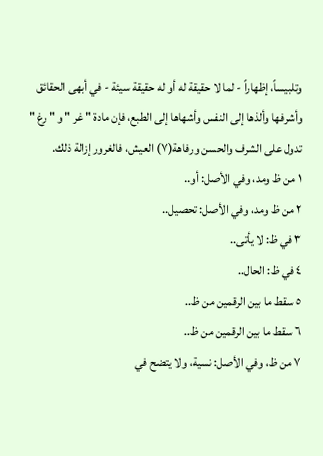وتلبيساً، إظهاراً - لما لا حقيقة له أو له حقيقة سيئة - في أبهى الحقائق وأشرفها وألذها إلى النفس وأشهاها إلى الطبع، فإن مادة " غر " و " رغ " تدول على الشرف والحسن ورفاهة(٧) العيش، فالغرور إزالة ذلك.
١ من ظ ومد، وفي الأصل: أو..
٢ من ظ ومد، وفي الأصل: تحصيل..
٣ في ظ: لا يأتى..
٤ في ظ: الحال..
٥ سقط ما بين الرقمين من ظ..
٦ سقط ما بين الرقمين من ظ..
٧ من ظ، وفي الأصل: نسية، ولا يتضح في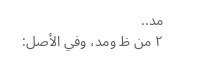مد..
٢ من ظ ومد، وفي الأصل: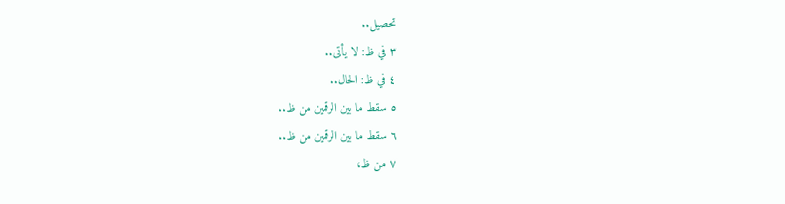تحصيل..
٣ في ظ: لا يأتى..
٤ في ظ: الحال..
٥ سقط ما بين الرقمين من ظ..
٦ سقط ما بين الرقمين من ظ..
٧ من ظ،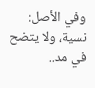وفي الأصل: نسية، ولا يتضح في مد..